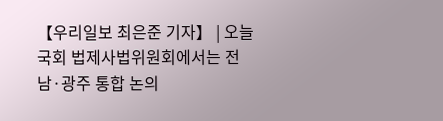【우리일보 최은준 기자】 | 오늘 국회 법제사법위원회에서는 전남·광주 통합 논의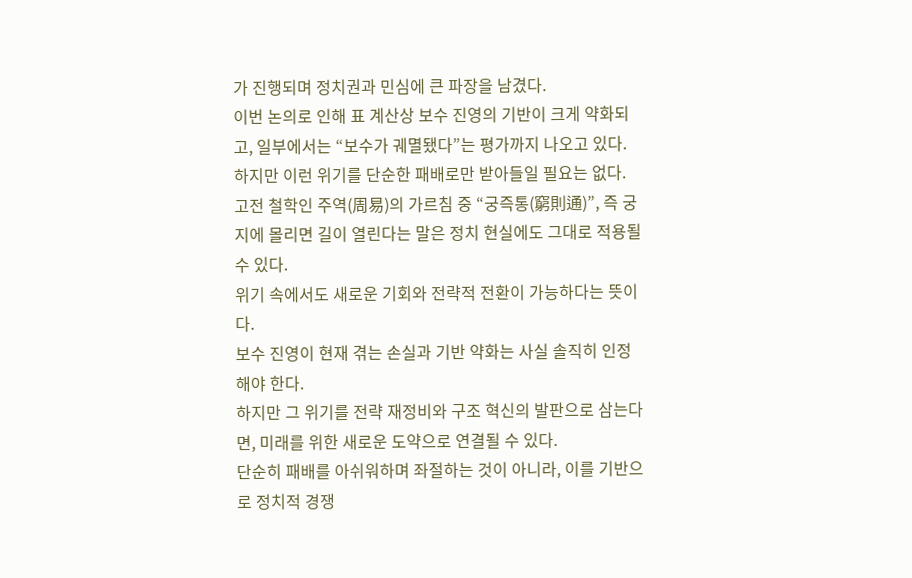가 진행되며 정치권과 민심에 큰 파장을 남겼다.
이번 논의로 인해 표 계산상 보수 진영의 기반이 크게 약화되고, 일부에서는 “보수가 궤멸됐다”는 평가까지 나오고 있다.
하지만 이런 위기를 단순한 패배로만 받아들일 필요는 없다. 고전 철학인 주역(周易)의 가르침 중 “궁즉통(窮則通)”, 즉 궁지에 몰리면 길이 열린다는 말은 정치 현실에도 그대로 적용될 수 있다.
위기 속에서도 새로운 기회와 전략적 전환이 가능하다는 뜻이다.
보수 진영이 현재 겪는 손실과 기반 약화는 사실 솔직히 인정해야 한다.
하지만 그 위기를 전략 재정비와 구조 혁신의 발판으로 삼는다면, 미래를 위한 새로운 도약으로 연결될 수 있다.
단순히 패배를 아쉬워하며 좌절하는 것이 아니라, 이를 기반으로 정치적 경쟁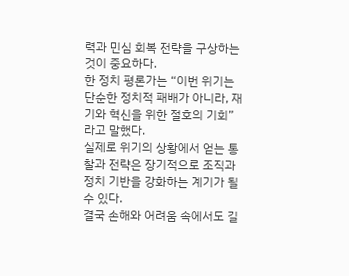력과 민심 회복 전략을 구상하는 것이 중요하다.
한 정치 평론가는 “이번 위기는 단순한 정치적 패배가 아니라, 재기와 혁신을 위한 절호의 기회”라고 말했다.
실제로 위기의 상황에서 얻는 통찰과 전략은 장기적으로 조직과 정치 기반을 강화하는 계기가 될 수 있다.
결국 손해와 어려움 속에서도 길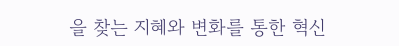을 찾는 지혜와 변화를 통한 혁신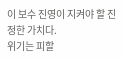이 보수 진영이 지켜야 할 진정한 가치다.
위기는 피할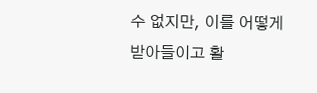수 없지만, 이를 어떻게 받아들이고 활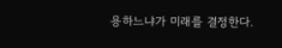용하느냐가 미래를 결정한다.